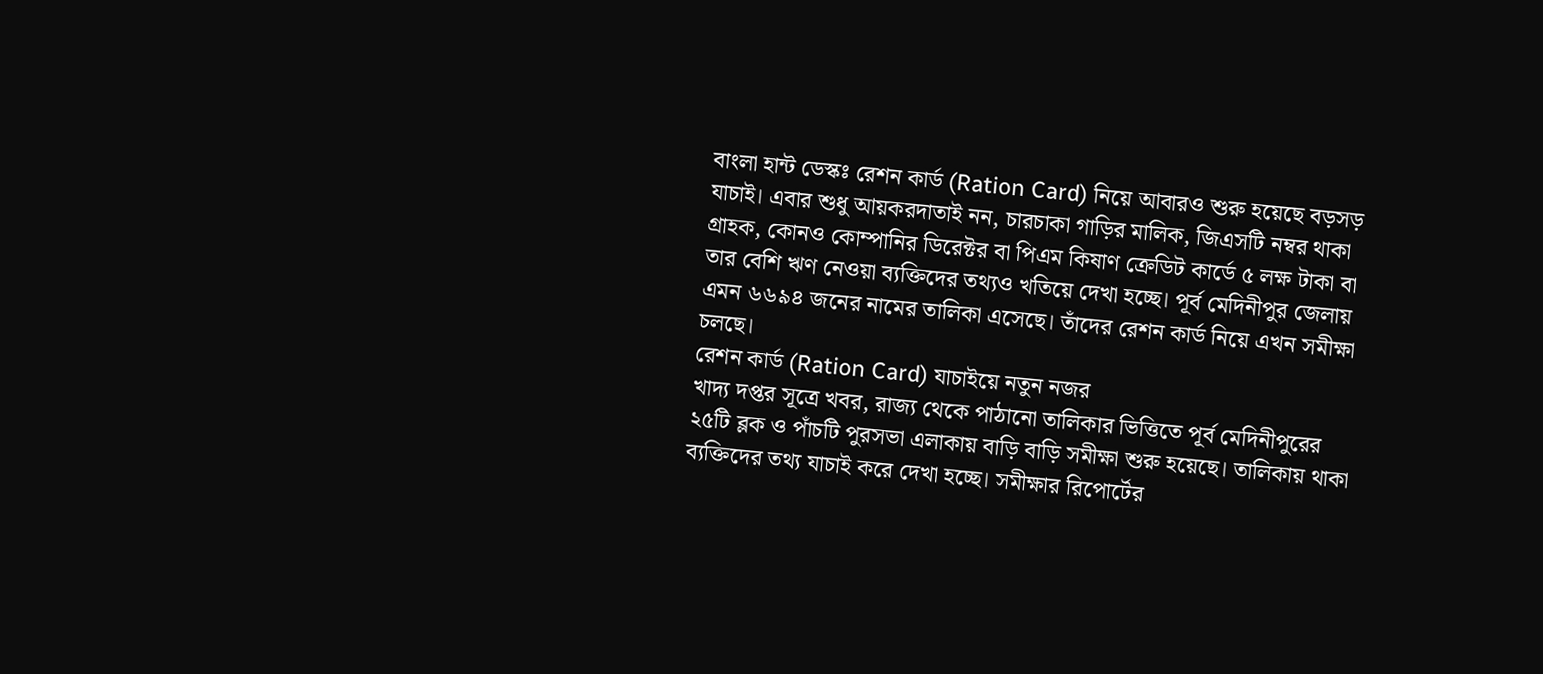বাংলা হান্ট ডেস্কঃ রেশন কার্ড (Ration Card) নিয়ে আবারও শুরু হয়েছে বড়সড় যাচাই। এবার শুধু আয়করদাতাই নন, চারচাকা গাড়ির মালিক, জিএসটি নম্বর থাকা গ্রাহক, কোনও কোম্পানির ডিরেক্টর বা পিএম কিষাণ ক্রেডিট কার্ডে ৫ লক্ষ টাকা বা তার বেশি ঋণ নেওয়া ব্যক্তিদের তথ্যও খতিয়ে দেখা হচ্ছে। পূর্ব মেদিনীপুর জেলায় এমন ৬৬৯৪ জনের নামের তালিকা এসেছে। তাঁদের রেশন কার্ড নিয়ে এখন সমীক্ষা চলছে।
রেশন কার্ড (Ration Card) যাচাইয়ে নতুন নজর
খাদ্য দপ্তর সূত্রে খবর, রাজ্য থেকে পাঠানো তালিকার ভিত্তিতে পূর্ব মেদিনীপুরের ২৫টি ব্লক ও পাঁচটি পুরসভা এলাকায় বাড়ি বাড়ি সমীক্ষা শুরু হয়েছে। তালিকায় থাকা ব্যক্তিদের তথ্য যাচাই করে দেখা হচ্ছে। সমীক্ষার রিপোর্টের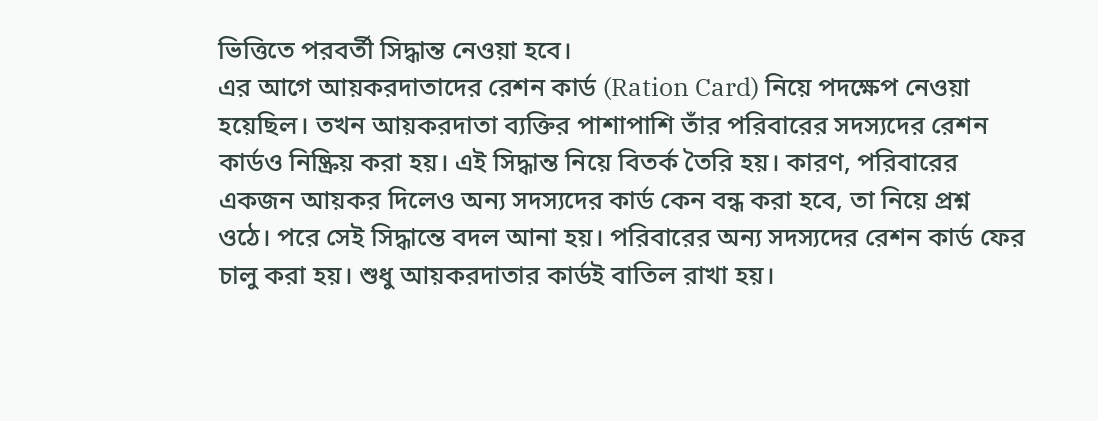ভিত্তিতে পরবর্তী সিদ্ধান্ত নেওয়া হবে।
এর আগে আয়করদাতাদের রেশন কার্ড (Ration Card) নিয়ে পদক্ষেপ নেওয়া হয়েছিল। তখন আয়করদাতা ব্যক্তির পাশাপাশি তাঁর পরিবারের সদস্যদের রেশন কার্ডও নিষ্ক্রিয় করা হয়। এই সিদ্ধান্ত নিয়ে বিতর্ক তৈরি হয়। কারণ, পরিবারের একজন আয়কর দিলেও অন্য সদস্যদের কার্ড কেন বন্ধ করা হবে, তা নিয়ে প্রশ্ন ওঠে। পরে সেই সিদ্ধান্তে বদল আনা হয়। পরিবারের অন্য সদস্যদের রেশন কার্ড ফের চালু করা হয়। শুধু আয়করদাতার কার্ডই বাতিল রাখা হয়।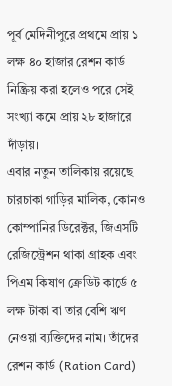পূর্ব মেদিনীপুরে প্রথমে প্রায় ১ লক্ষ ৪০ হাজার রেশন কার্ড নিষ্ক্রিয় করা হলেও পরে সেই সংখ্যা কমে প্রায় ২৮ হাজারে দাঁড়ায়।
এবার নতুন তালিকায় রয়েছে চারচাকা গাড়ির মালিক, কোনও কোম্পানির ডিরেক্টর, জিএসটি রেজিস্ট্রেশন থাকা গ্রাহক এবং পিএম কিষাণ ক্রেডিট কার্ডে ৫ লক্ষ টাকা বা তার বেশি ঋণ নেওয়া ব্যক্তিদের নাম। তাঁদের রেশন কার্ড (Ration Card)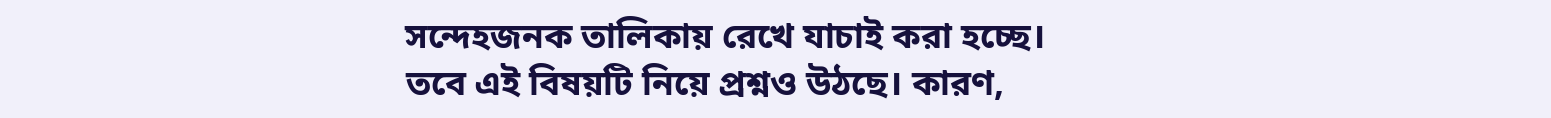সন্দেহজনক তালিকায় রেখে যাচাই করা হচ্ছে।
তবে এই বিষয়টি নিয়ে প্রশ্নও উঠছে। কারণ,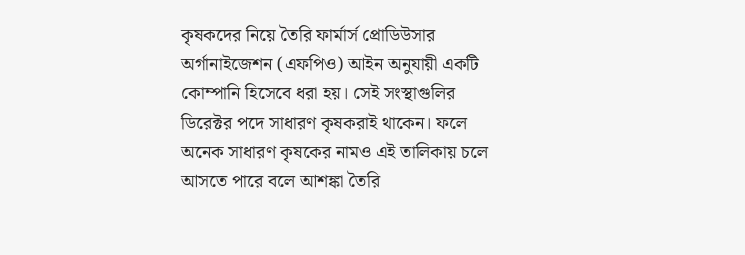কৃষকদের নিয়ে তৈরি ফার্মার্স প্রোডিউসার অর্গানাইজেশন (এফপিও) আইন অনুযায়ী একটি কোম্পানি হিসেবে ধরা হয়। সেই সংস্থাগুলির ডিরেক্টর পদে সাধারণ কৃষকরাই থাকেন। ফলে অনেক সাধারণ কৃষকের নামও এই তালিকায় চলে আসতে পারে বলে আশঙ্কা তৈরি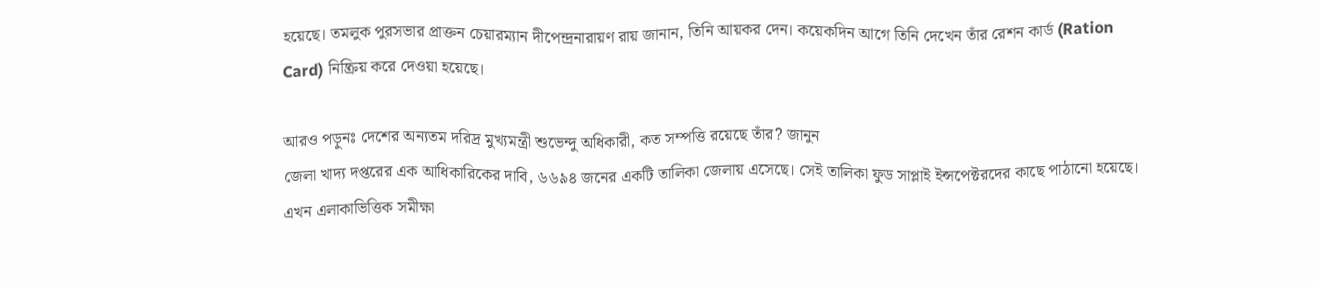হয়েছে। তমলুক পুরসভার প্রাক্তন চেয়ারম্যান দীপেন্দ্রনারায়ণ রায় জানান, তিনি আয়কর দেন। কয়েকদিন আগে তিনি দেখেন তাঁর রেশন কার্ড (Ration Card) নিষ্ক্রিয় করে দেওয়া হয়েছে।

আরও পড়ুনঃ দেশের অন্যতম দরিদ্র মুখ্যমন্ত্রী শুভেন্দু অধিকারী, কত সম্পত্তি রয়েছে তাঁর? জানুন
জেলা খাদ্য দপ্তরের এক আধিকারিকের দাবি, ৬৬৯৪ জনের একটি তালিকা জেলায় এসেছে। সেই তালিকা ফুড সাপ্লাই ইন্সপেক্টরদের কাছে পাঠানো হয়েছে। এখন এলাকাভিত্তিক সমীক্ষা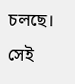চলছে। সেই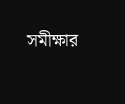সমীক্ষার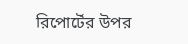রিপোর্টের উপর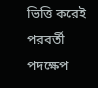ভিত্তি করেই পরবর্তী পদক্ষেপ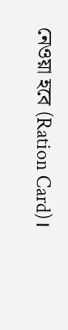নেওয়া হবে (Ration Card)।